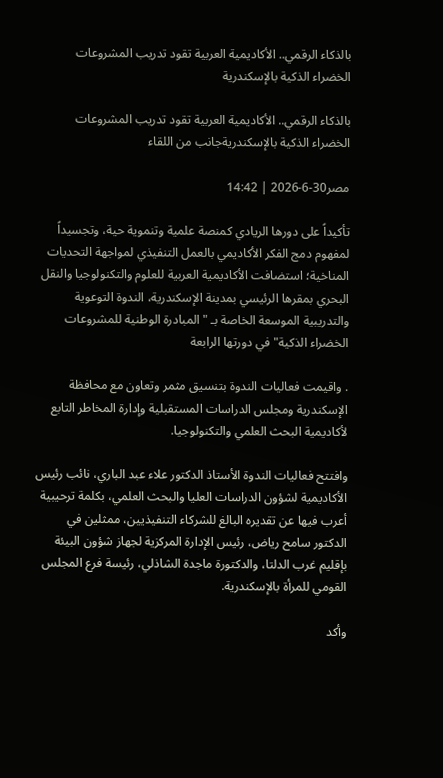بالذكاء الرقمي.. الأكاديمية العربية تقود تدريب المشروعات الخضراء الذكية بالإسكندرية

بالذكاء الرقمي.. الأكاديمية العربية تقود تدريب المشروعات الخضراء الذكية بالإسكندريةجانب من اللقاء

مصر30-6-2026 | 14:42

تأكيداً على دورها الريادي كمنصة علمية وتنموية حية، وتجسيداً لمفهوم دمج الفكر الأكاديمي بالعمل التنفيذي لمواجهة التحديات المناخية؛ استضافت الأكاديمية العربية للعلوم والتكنولوجيا والنقل البحري بمقرها الرئيسي بمدينة الإسكندرية، الندوة التوعوية والتدريبية الموسعة الخاصة بـ "المبادرة الوطنية للمشروعات الخضراء الذكية" في دورتها الرابعة

. واقيمت فعاليات الندوة بتنسيق مثمر وتعاون مع محافظة الإسكندرية ومجلس الدراسات المستقبلية وإدارة المخاطر التابع لأكاديمية البحث العلمي والتكنولوجيا.

وافتتح فعاليات الندوة الأستاذ الدكتور علاء عبد الباري، نائب رئيس الأكاديمية لشؤون الدراسات العليا والبحث العلمي، بكلمة ترحيبية أعرب فيها عن تقديره البالغ للشركاء التنفيذيين، ممثلين في الدكتور سامح رياض، رئيس الإدارة المركزية لجهاز شؤون البيئة بإقليم غرب الدلتا، والدكتورة ماجدة الشاذلي، رئيسة فرع المجلس القومي للمرأة بالإسكندرية.

وأكد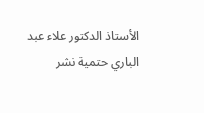الأستاذ الدكتور علاء عبد الباري حتمية نشر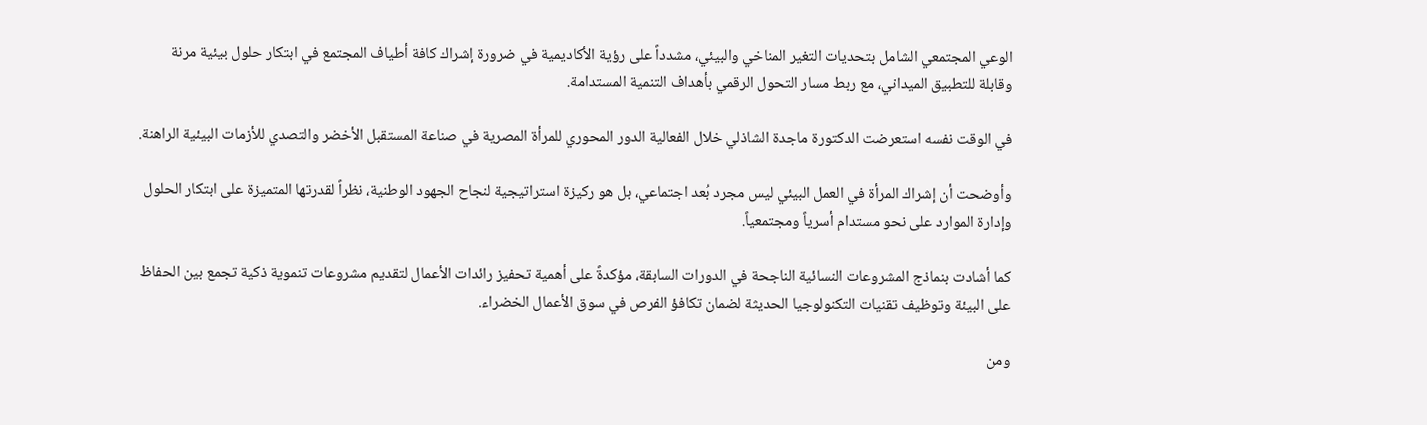الوعي المجتمعي الشامل بتحديات التغير المناخي والبيئي، مشدداً على رؤية الأكاديمية في ضرورة إشراك كافة أطياف المجتمع في ابتكار حلول بيئية مرنة وقابلة للتطبيق الميداني، مع ربط مسار التحول الرقمي بأهداف التنمية المستدامة.

في الوقت نفسه استعرضت الدكتورة ماجدة الشاذلي خلال الفعالية الدور المحوري للمرأة المصرية في صناعة المستقبل الأخضر والتصدي للأزمات البيئية الراهنة.

وأوضحت أن إشراك المرأة في العمل البيئي ليس مجرد بُعد اجتماعي، بل هو ركيزة استراتيجية لنجاح الجهود الوطنية، نظراً لقدرتها المتميزة على ابتكار الحلول وإدارة الموارد على نحو مستدام أسرياً ومجتمعياً.

كما أشادت بنماذج المشروعات النسائية الناجحة في الدورات السابقة، مؤكدةً على أهمية تحفيز رائدات الأعمال لتقديم مشروعات تنموية ذكية تجمع بين الحفاظ على البيئة وتوظيف تقنيات التكنولوجيا الحديثة لضمان تكافؤ الفرص في سوق الأعمال الخضراء.

ومن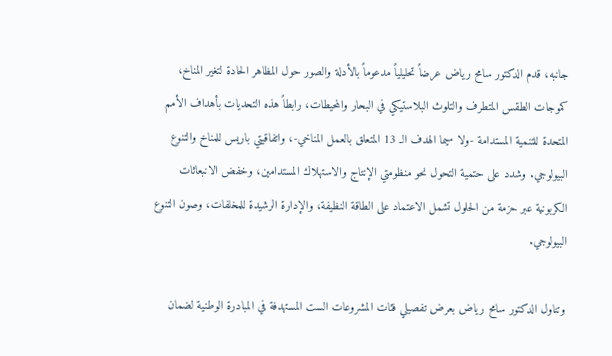جانبه، قدم الدكتور سامح رياض عرضاً تحليلياً مدعوماً بالأدلة والصور حول المظاهر الحادة لتغير المناخ، كموجات الطقس المتطرف والتلوث البلاستيكي في البحار والمحيطات، رابطاً هذه التحديات بأهداف الأمم المتحدة للتنمية المستدامة -ولا سيما الهدف الـ 13 المتعلق بالعمل المناخي-، واتفاقيتي باريس للمناخ والتنوع البيولوجي. وشدد على حتمية التحول نحو منظومتي الإنتاج والاستهلاك المستدامين، وخفض الانبعاثات الكربونية عبر حزمة من الحلول تشمل الاعتماد على الطاقة النظيفة، والإدارة الرشيدة للمخلفات، وصون التنوع البيولوجي.

وتناول الدكتور سامح رياض بعرض تفصيلي فئات المشروعات الست المستهدفة في المبادرة الوطنية لضمان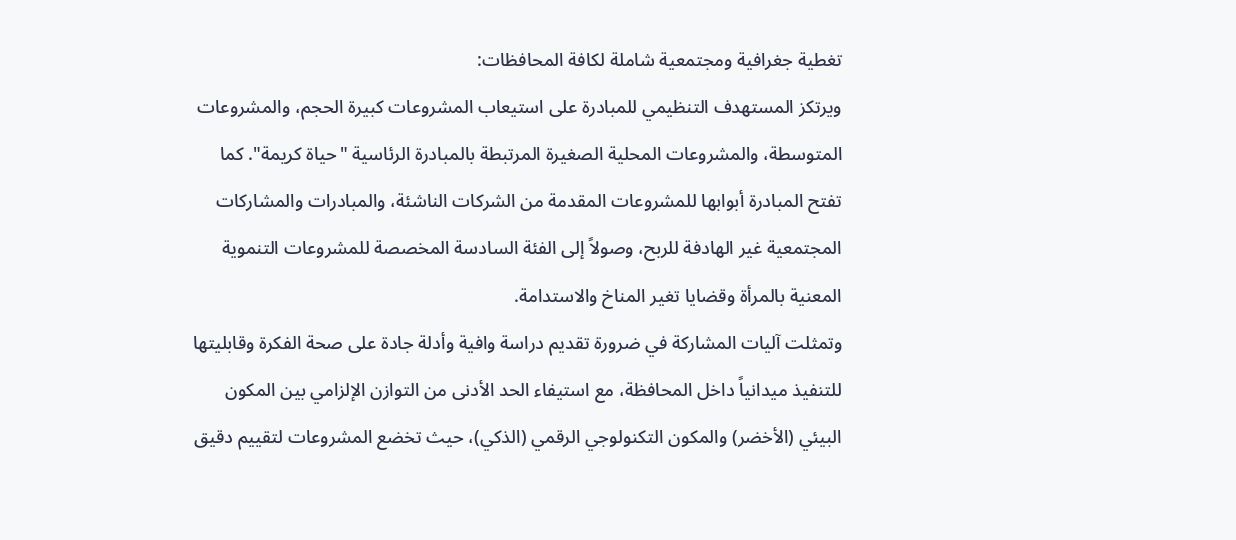تغطية جغرافية ومجتمعية شاملة لكافة المحافظات:
ويرتكز المستهدف التنظيمي للمبادرة على استيعاب المشروعات كبيرة الحجم، والمشروعات المتوسطة، والمشروعات المحلية الصغيرة المرتبطة بالمبادرة الرئاسية "حياة كريمة". كما تفتح المبادرة أبوابها للمشروعات المقدمة من الشركات الناشئة، والمبادرات والمشاركات المجتمعية غير الهادفة للربح، وصولاً إلى الفئة السادسة المخصصة للمشروعات التنموية المعنية بالمرأة وقضايا تغير المناخ والاستدامة.
وتمثلت آليات المشاركة في ضرورة تقديم دراسة وافية وأدلة جادة على صحة الفكرة وقابليتها للتنفيذ ميدانياً داخل المحافظة، مع استيفاء الحد الأدنى من التوازن الإلزامي بين المكون البيئي (الأخضر) والمكون التكنولوجي الرقمي (الذكي)، حيث تخضع المشروعات لتقييم دقيق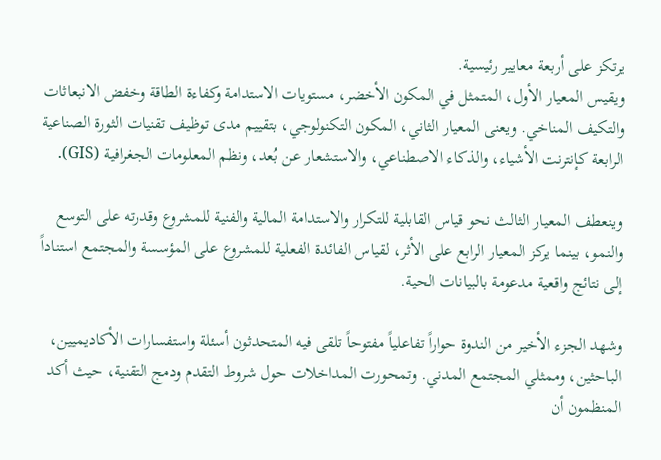يرتكز على أربعة معايير رئيسية.
ويقيس المعيار الأول، المتمثل في المكون الأخضر، مستويات الاستدامة وكفاءة الطاقة وخفض الانبعاثات والتكيف المناخي. ويعنى المعيار الثاني، المكون التكنولوجي، بتقييم مدى توظيف تقنيات الثورة الصناعية الرابعة كإنترنت الأشياء، والذكاء الاصطناعي، والاستشعار عن بُعد، ونظم المعلومات الجغرافية (GIS).

وينعطف المعيار الثالث نحو قياس القابلية للتكرار والاستدامة المالية والفنية للمشروع وقدرته على التوسع والنمو، بينما يركز المعيار الرابع على الأثر، لقياس الفائدة الفعلية للمشروع على المؤسسة والمجتمع استناداً إلى نتائج واقعية مدعومة بالبيانات الحية.

وشهد الجزء الأخير من الندوة حواراً تفاعلياً مفتوحاً تلقى فيه المتحدثون أسئلة واستفسارات الأكاديميين، الباحثين، وممثلي المجتمع المدني. وتمحورت المداخلات حول شروط التقدم ودمج التقنية، حيث أكد المنظمون أن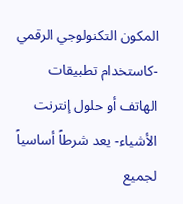المكون التكنولوجي الرقمي -كاستخدام تطبيقات الهاتف أو حلول إنترنت الأشياء- يعد شرطاً أساسياً لجميع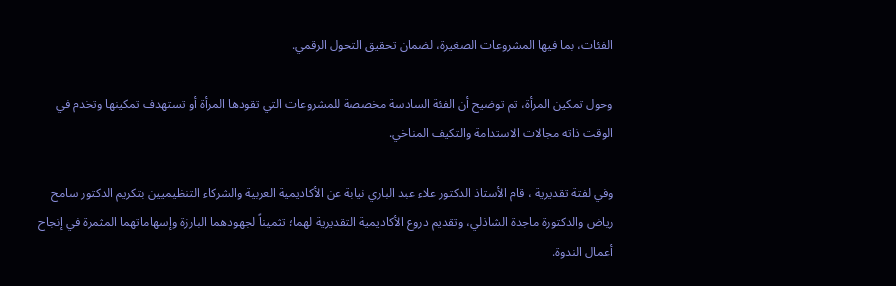الفئات، بما فيها المشروعات الصغيرة، لضمان تحقيق التحول الرقمي.

وحول تمكين المرأة، تم توضيح أن الفئة السادسة مخصصة للمشروعات التي تقودها المرأة أو تستهدف تمكينها وتخدم في الوقت ذاته مجالات الاستدامة والتكيف المناخي.

وفي لفتة تقديرية ، قام الأستاذ الدكتور علاء عبد الباري نيابة عن الأكاديمية العربية والشركاء التنظيميين بتكريم الدكتور سامح رياض والدكتورة ماجدة الشاذلي، وتقديم دروع الأكاديمية التقديرية لهما؛ تثميناً لجهودهما البارزة وإسهاماتهما المثمرة في إنجاح أعمال الندوة.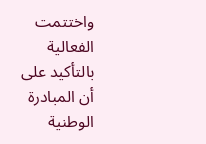واختتمت الفعالية بالتأكيد على أن المبادرة الوطنية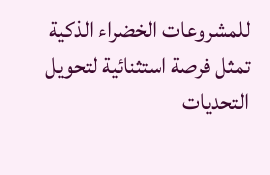للمشروعات الخضراء الذكية تمثل فرصة استثنائية لتحويل التحديات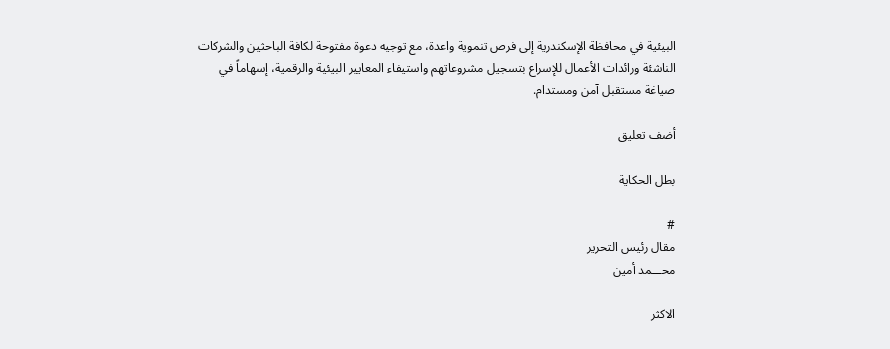البيئية في محافظة الإسكندرية إلى فرص تنموية واعدة، مع توجيه دعوة مفتوحة لكافة الباحثين والشركات الناشئة ورائدات الأعمال للإسراع بتسجيل مشروعاتهم واستيفاء المعايير البيئية والرقمية، إسهاماً في صياغة مستقبل آمن ومستدام.

أضف تعليق

بطل الحكاية

#
مقال رئيس التحرير
محـــمد أمين

الاكثر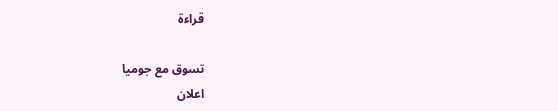قراءة

تسوق مع جوميا
اعلان